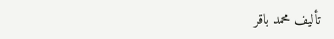تأليف محمد باقر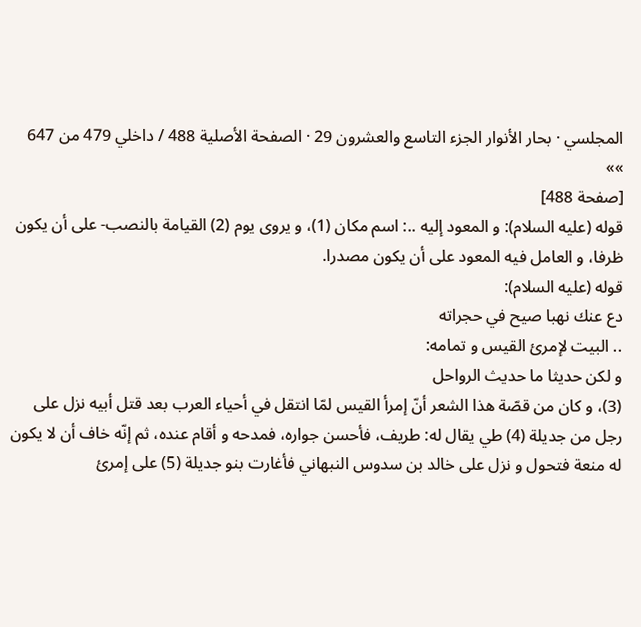المجلسي · بحار الأنوار الجزء التاسع والعشرون 29 · الصفحة الأصلية 488 / داخلي 479 من 647
»»
[صفحة 488]
قوله (عليه السلام): و المعود إليه ..: اسم مكان (1)، و يروى يوم (2) القيامة بالنصب- على أن يكون ظرفا، و العامل فيه المعود على أن يكون مصدرا.
قوله (عليه السلام):
دع عنك نهبا صيح في حجراته
.. البيت لإمرئ القيس و تمامه:
و لكن حديثا ما حديث الرواحل
(3)، و كان من قصّة هذا الشعر أنّ إمرأ القيس لمّا انتقل في أحياء العرب بعد قتل أبيه نزل على رجل من جديلة (4) طي يقال له: طريف، فأحسن جواره، فمدحه و أقام عنده، ثم إنّه خاف أن لا يكون له منعة فتحول و نزل على خالد بن سدوس النبهاني فأغارت بنو جديلة (5) على إمرئ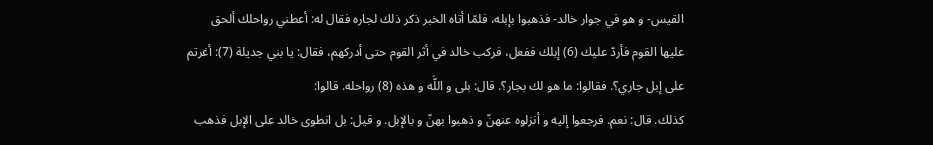القيس- و هو في جوار خالد- فذهبوا بإبله، فلمّا أتاه الخبر ذكر ذلك لجاره فقال له: أعطني رواحلك ألحق عليها القوم فأردّ عليك (6) إبلك ففعل، فركب خالد في أثر القوم حتى أدركهم، فقال: يا بني جديلة (7): أغرتم على إبل جاري؟. فقالوا: ما هو لك بجار؟. قال: بلى و اللَّه و هذه (8) رواحله. قالوا:
كذلك. قال: نعم. فرجعوا إليه و أنزلوه عنهنّ و ذهبوا بهنّ و بالإبل. و قيل: بل انطوى خالد على الإبل فذهب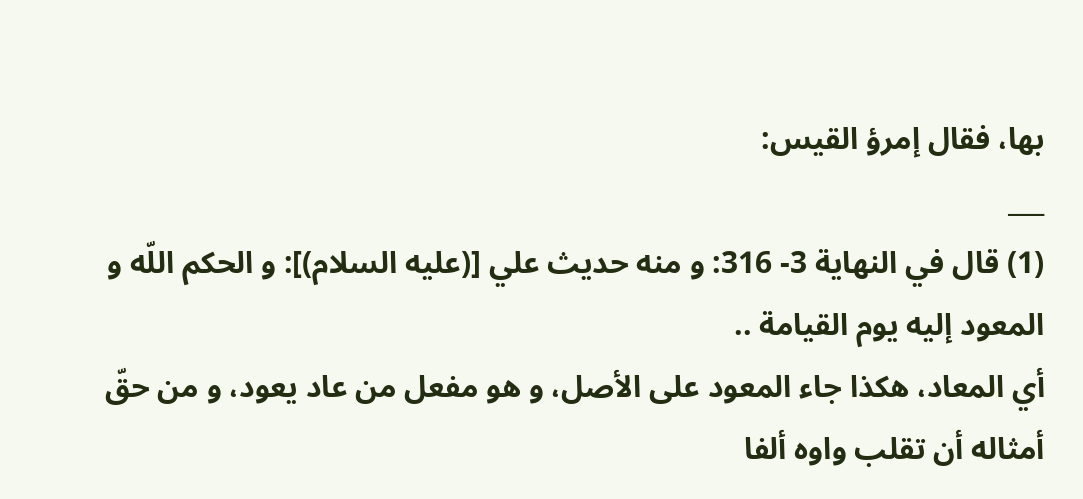بها، فقال إمرؤ القيس:
___
(1) قال في النهاية 3- 316: و منه حديث علي [(عليه السلام)]: و الحكم اللّه و المعود إليه يوم القيامة ..
أي المعاد، هكذا جاء المعود على الأصل، و هو مفعل من عاد يعود، و من حقّ أمثاله أن تقلب واوه ألفا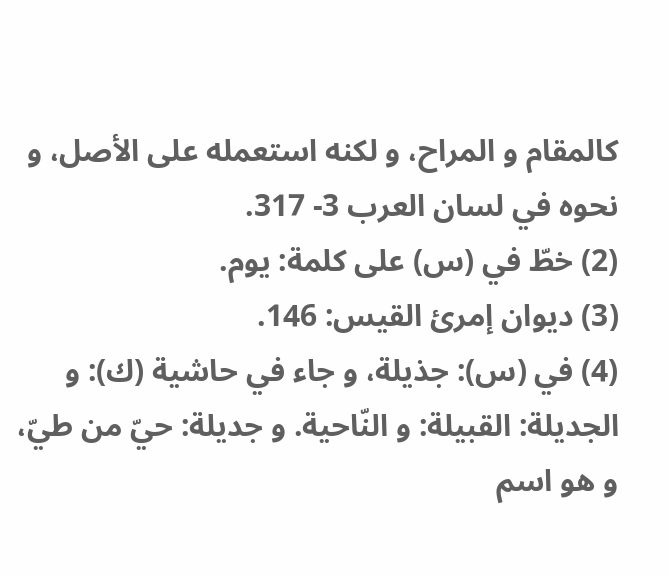كالمقام و المراح، و لكنه استعمله على الأصل، و نحوه في لسان العرب 3- 317.
(2) خطّ في (س) على كلمة: يوم.
(3) ديوان إمرئ القيس: 146.
(4) في (س): جذيلة، و جاء في حاشية (ك): و الجديلة: القبيلة: و النّاحية. و جديلة: حيّ من طيّ، و هو اسم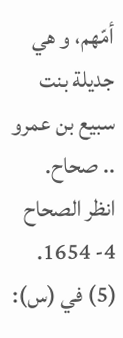أمّهم، و هي جديلة بنت سبيع بن عمرو .. صحاح.
انظر الصحاح 4- 1654.
(5) في (س):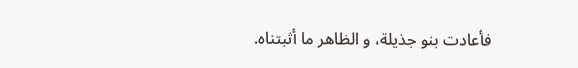فأعادت بنو جذيلة، و الظاهر ما أثبتناه.